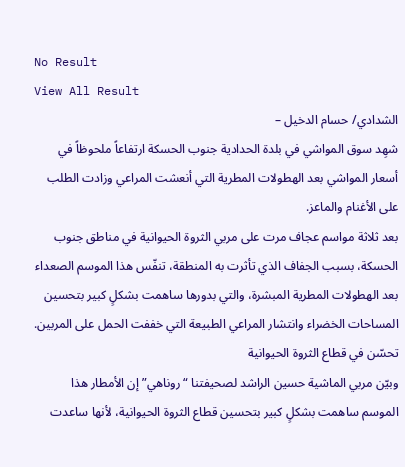No Result
View All Result
الشدادي/ حسام الدخيل –
شهِد سوق المواشي في بلدة الحدادية جنوب الحسكة ارتفاعاً ملحوظاً في أسعار المواشي بعد الهطولات المطرية التي أنعشت المراعي وزادت الطلب على الأغنام والماعز.
بعد ثلاثة مواسم عجاف مرت على مربي الثروة الحيوانية في مناطق جنوب الحسكة، بسبب الجفاف الذي تأثرت به المنطقة، تنفّس هذا الموسم الصعداء بعد الهطولات المطرية المبشرة، والتي بدورها ساهمت بشكلٍ كبير بتحسين المساحات الخضراء وانتشار المراعي الطبيعة التي خففت الحمل على المربين.
تحسّن في قطاع الثروة الحيوانية
وبيّن مربي الماشية حسين الراشد لصحيفتنا “روناهي” إن الأمطار هذا الموسم ساهمت بشكلٍ كبير بتحسين قطاع الثروة الحيوانية، لأنها ساعدت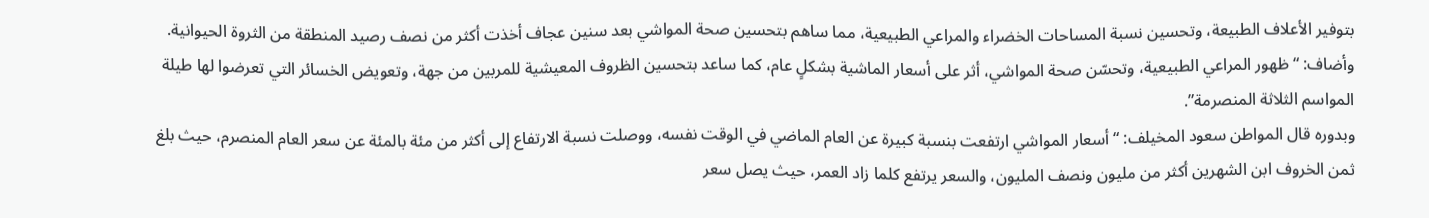بتوفير الأعلاف الطبيعة، وتحسين نسبة المساحات الخضراء والمراعي الطبيعية، مما ساهم بتحسين صحة المواشي بعد سنين عجاف أخذت أكثر من نصف رصيد المنطقة من الثروة الحيوانية.
وأضاف: “ظهور المراعي الطبيعية، وتحسّن صحة المواشي، أثر على أسعار الماشية بشكلٍ عام، كما ساعد بتحسين الظروف المعيشية للمربين من جهة، وتعويض الخسائر التي تعرضوا لها طيلة المواسم الثلاثة المنصرمة”.
وبدوره قال المواطن سعود المخيلف: “أسعار المواشي ارتفعت بنسبة كبيرة عن العام الماضي في الوقت نفسه، ووصلت نسبة الارتفاع إلى أكثر من مئة بالمئة عن سعر العام المنصرم، حيث بلغ ثمن الخروف ابن الشهرين أكثر من مليون ونصف المليون، والسعر يرتفع كلما زاد العمر، حيث يصل سعر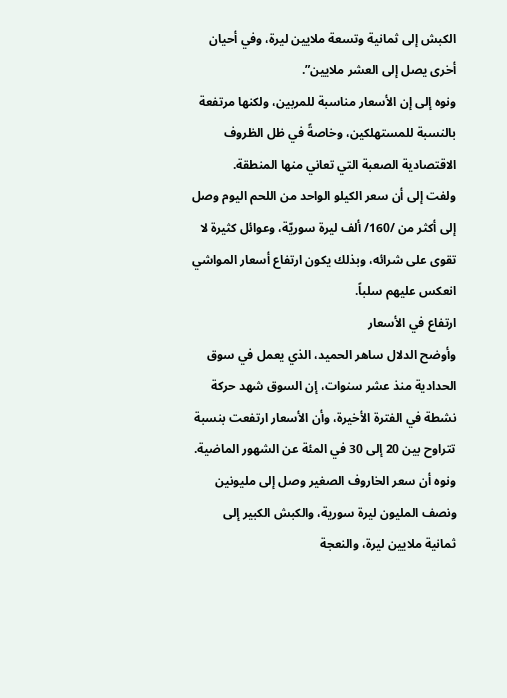الكبش إلى ثمانية وتسعة ملايين ليرة، وفي أحيان أخرى يصل إلى العشر ملايين”.
ونوه إلى إن الأسعار مناسبة للمربين، ولكنها مرتفعة بالنسبة للمستهلكين، وخاصةً في ظل الظروف الاقتصادية الصعبة التي تعاني منها المنطقة.
ولفت إلى أن سعر الكيلو الواحد من اللحم اليوم وصل إلى أكثر من /160/ ألف ليرة سوريّة، وعوائل كثيرة لا تقوى على شرائه، وبذلك يكون ارتفاع أسعار المواشي انعكس عليهم سلباً.
ارتفاع في الأسعار
وأوضح الدلال ساهر الحميد، الذي يعمل في سوق الحدادية منذ عشر سنوات، إن السوق شهد حركة نشطة في الفترة الأخيرة، وأن الأسعار ارتفعت بنسبة تتراوح بين 20 إلى 30 في المئة عن الشهور الماضية. ونوه أن سعر الخاروف الصغير وصل إلى مليونين ونصف المليون ليرة سورية، والكبش الكبير إلى ثمانية ملايين ليرة، والنعجة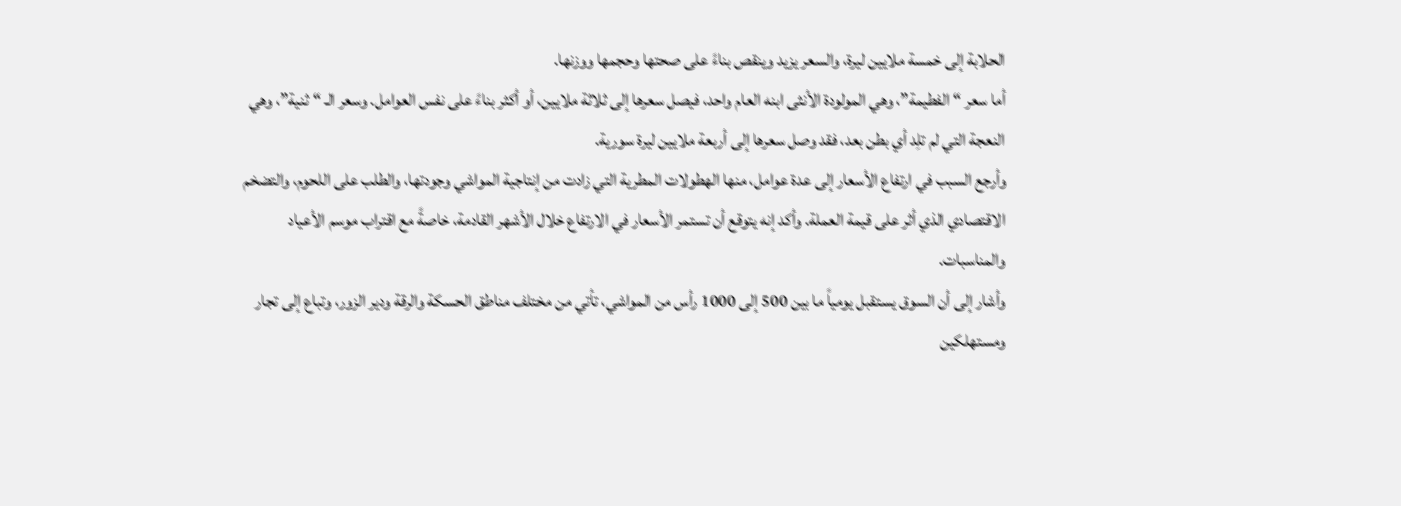الحلابة إلى خمسة ملايين ليرة، والسعر يزيد وينقص بناءً على صحتها وحجمها ووزنها.
أما سعر “الفطيمة”، وهي المولودة الأنثى ابنه العام واحد، فيصل سعرها إلى ثلاثة ملايين، أو أكثر بناءً على نفس العوامل. وسعر الـ “ثنية”، وهي النعجة التي لم تلِد أي بطن بعد، فقد وصل سعرها إلى أربعة ملايين ليرة سورية.
وأرجع السبب في ارتفاع الأسعار إلى عدة عوامل، منها الهطولات المطرية التي زادت من إنتاجية المواشي وجودتها، والطلب على اللحوم، والتضخم الاقتصادي الذي أثر على قيمة العملة. وأكد إنه يتوقع أن تستمر الأسعار في الارتفاع خلال الأشهر القادمة، خاصةً مع اقتراب موسم الأعياد والمناسبات.
وأشار إلى أن السوق يستقبل يومياً ما بين 500 إلى 1000 رأس من المواشي، تأتي من مختلف مناطق الحسكة والرقة ودير الزور، وتباع إلى تجار ومستهلكين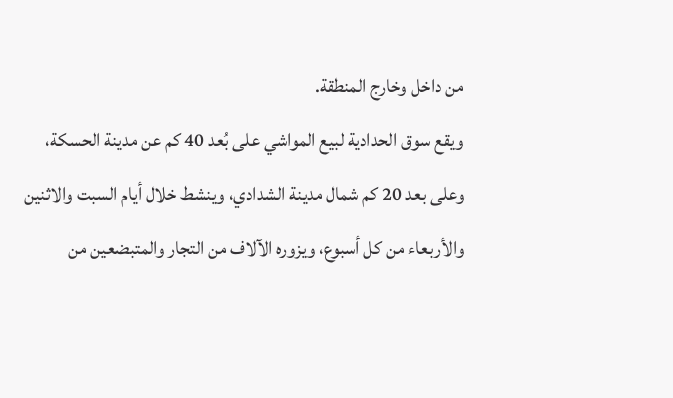من داخل وخارج المنطقة.
ويقع سوق الحدادية لبيع المواشي على بُعد 40 كم عن مدينة الحسكة، وعلى بعد 20 كم شمال مدينة الشدادي، وينشط خلال أيام السبت والاثنين والأربعاء من كل أسبوع، ويزوره الآلاف من التجار والمتبضعين من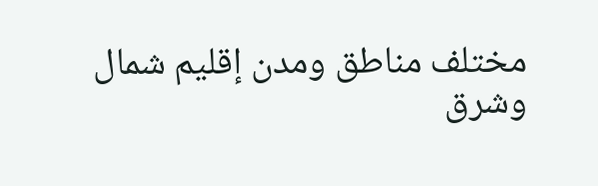مختلف مناطق ومدن إقليم شمال وشرق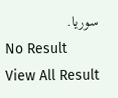سوريا.
No Result
View All Result